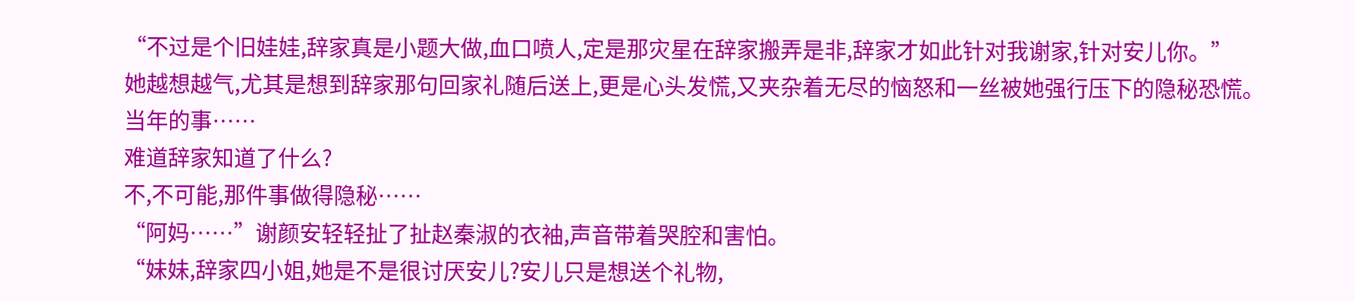“不过是个旧娃娃,辞家真是小题大做,血口喷人,定是那灾星在辞家搬弄是非,辞家才如此针对我谢家,针对安儿你。”
她越想越气,尤其是想到辞家那句回家礼随后送上,更是心头发慌,又夹杂着无尽的恼怒和一丝被她强行压下的隐秘恐慌。
当年的事……
难道辞家知道了什么?
不,不可能,那件事做得隐秘……
“阿妈……”谢颜安轻轻扯了扯赵秦淑的衣袖,声音带着哭腔和害怕。
“妹妹,辞家四小姐,她是不是很讨厌安儿?安儿只是想送个礼物,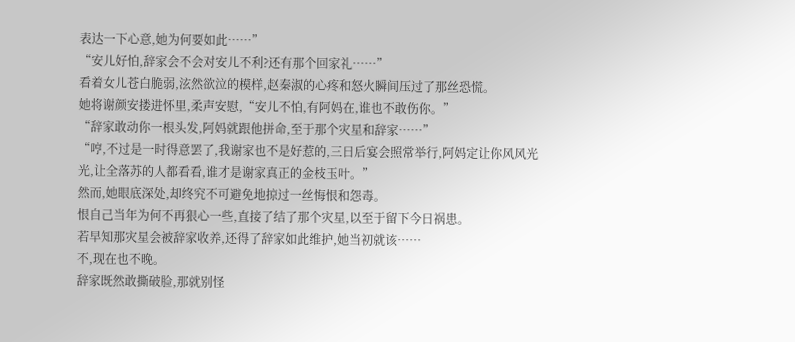表达一下心意,她为何要如此……”
“安儿好怕,辞家会不会对安儿不利?还有那个回家礼……”
看着女儿苍白脆弱,泫然欲泣的模样,赵秦淑的心疼和怒火瞬间压过了那丝恐慌。
她将谢颜安搂进怀里,柔声安慰,“安儿不怕,有阿妈在,谁也不敢伤你。”
“辞家敢动你一根头发,阿妈就跟他拼命,至于那个灾星和辞家……”
“哼,不过是一时得意罢了,我谢家也不是好惹的,三日后宴会照常举行,阿妈定让你风风光光,让全落苏的人都看看,谁才是谢家真正的金枝玉叶。”
然而,她眼底深处,却终究不可避免地掠过一丝悔恨和怨毒。
恨自己当年为何不再狠心一些,直接了结了那个灾星,以至于留下今日祸患。
若早知那灾星会被辞家收养,还得了辞家如此维护,她当初就该……
不,现在也不晚。
辞家既然敢撕破脸,那就别怪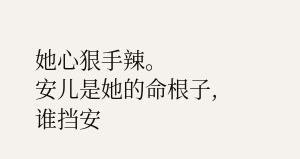她心狠手辣。
安儿是她的命根子,谁挡安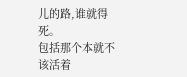儿的路,谁就得死。
包括那个本就不该活着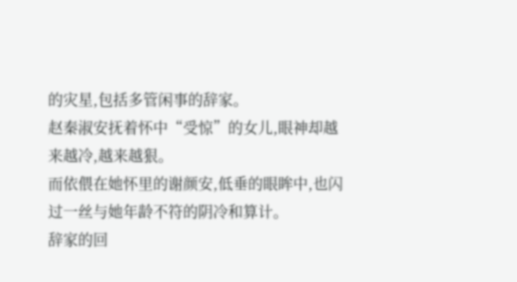的灾星,包括多管闲事的辞家。
赵秦淑安抚着怀中“受惊”的女儿,眼神却越来越冷,越来越狠。
而依偎在她怀里的谢颜安,低垂的眼眸中,也闪过一丝与她年龄不符的阴冷和算计。
辞家的回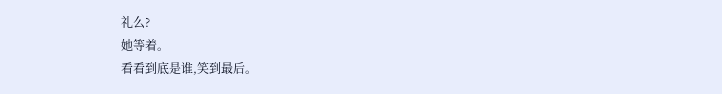礼么?
她等着。
看看到底是谁,笑到最后。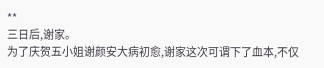**
三日后,谢家。
为了庆贺五小姐谢颜安大病初愈,谢家这次可谓下了血本,不仅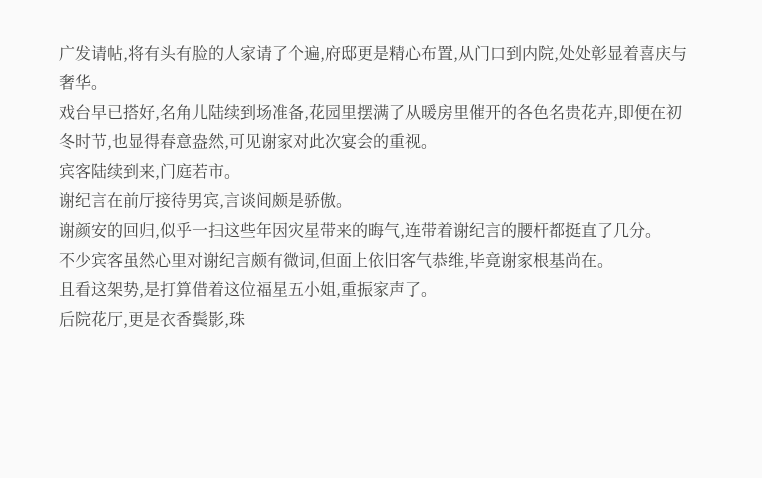广发请帖,将有头有脸的人家请了个遍,府邸更是精心布置,从门口到内院,处处彰显着喜庆与奢华。
戏台早已搭好,名角儿陆续到场准备,花园里摆满了从暖房里催开的各色名贵花卉,即便在初冬时节,也显得春意盎然,可见谢家对此次宴会的重视。
宾客陆续到来,门庭若市。
谢纪言在前厅接待男宾,言谈间颇是骄傲。
谢颜安的回归,似乎一扫这些年因灾星带来的晦气,连带着谢纪言的腰杆都挺直了几分。
不少宾客虽然心里对谢纪言颇有微词,但面上依旧客气恭维,毕竟谢家根基尚在。
且看这架势,是打算借着这位福星五小姐,重振家声了。
后院花厅,更是衣香鬓影,珠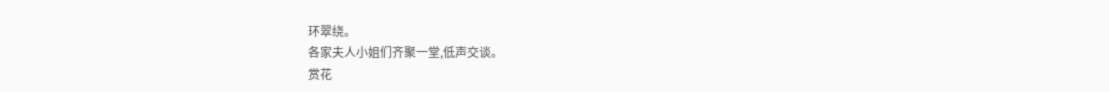环翠绕。
各家夫人小姐们齐聚一堂,低声交谈。
赏花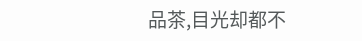品茶,目光却都不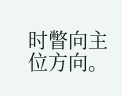时瞥向主位方向。